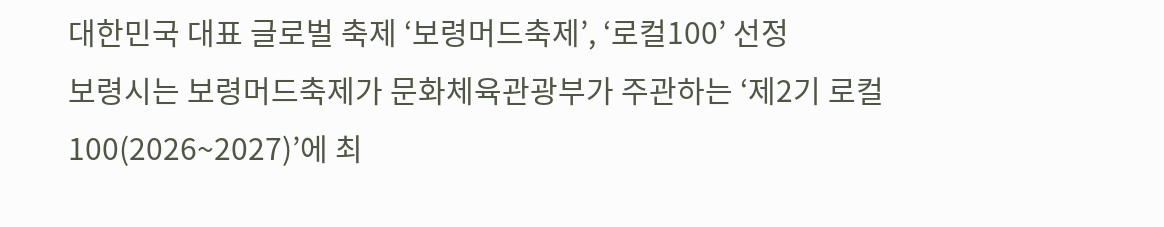대한민국 대표 글로벌 축제 ‘보령머드축제’, ‘로컬100’ 선정
보령시는 보령머드축제가 문화체육관광부가 주관하는 ‘제2기 로컬100(2026~2027)’에 최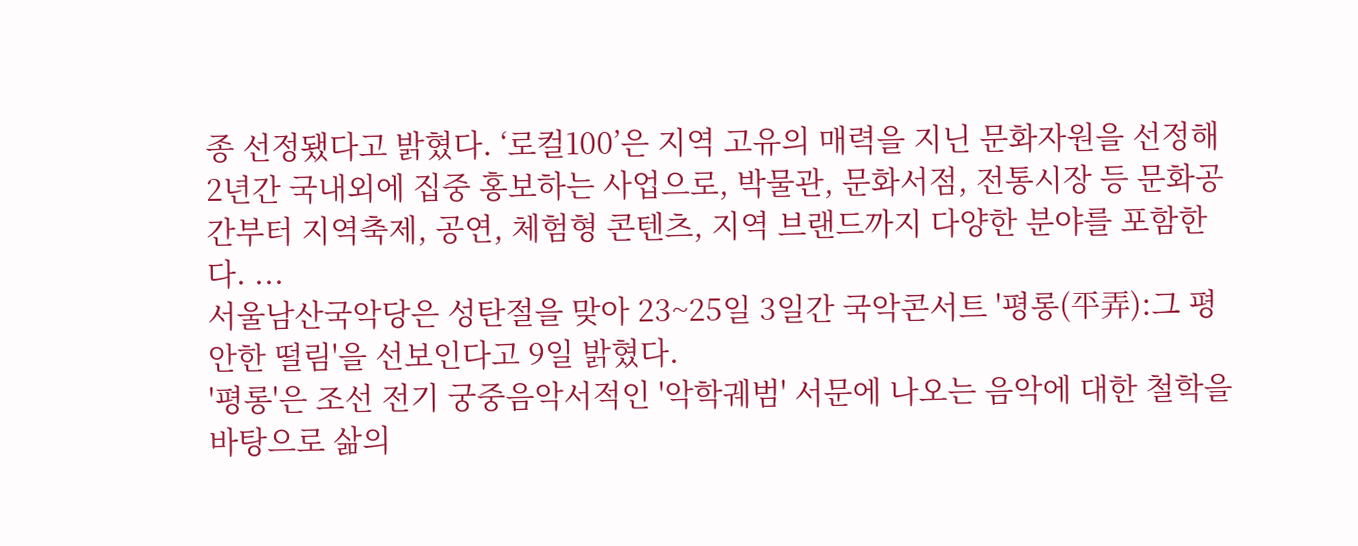종 선정됐다고 밝혔다. ‘로컬100’은 지역 고유의 매력을 지닌 문화자원을 선정해 2년간 국내외에 집중 홍보하는 사업으로, 박물관, 문화서점, 전통시장 등 문화공간부터 지역축제, 공연, 체험형 콘텐츠, 지역 브랜드까지 다양한 분야를 포함한다. ...
서울남산국악당은 성탄절을 맞아 23~25일 3일간 국악콘서트 '평롱(平弄):그 평안한 떨림'을 선보인다고 9일 밝혔다.
'평롱'은 조선 전기 궁중음악서적인 '악학궤범' 서문에 나오는 음악에 대한 철학을 바탕으로 삶의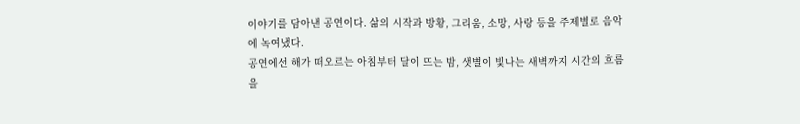이야기를 담아낸 공연이다. 삶의 시작과 방황, 그리움, 소망, 사랑 등을 주제별로 음악에 녹여냈다.
공연에선 해가 떠오르는 아침부터 달이 뜨는 밤, 샛별이 빛나는 새벽까지 시간의 흐름을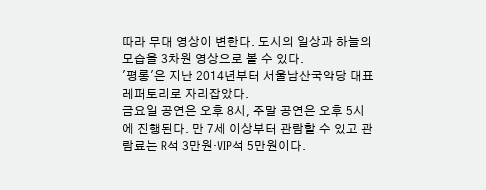따라 무대 영상이 변한다. 도시의 일상과 하늘의 모습을 3차원 영상으로 볼 수 있다.
'평롱'은 지난 2014년부터 서울남산국악당 대표 레퍼토리로 자리잡았다.
금요일 공연은 오후 8시, 주말 공연은 오후 5시에 진행된다. 만 7세 이상부터 관람할 수 있고 관람료는 R석 3만원·VIP석 5만원이다.